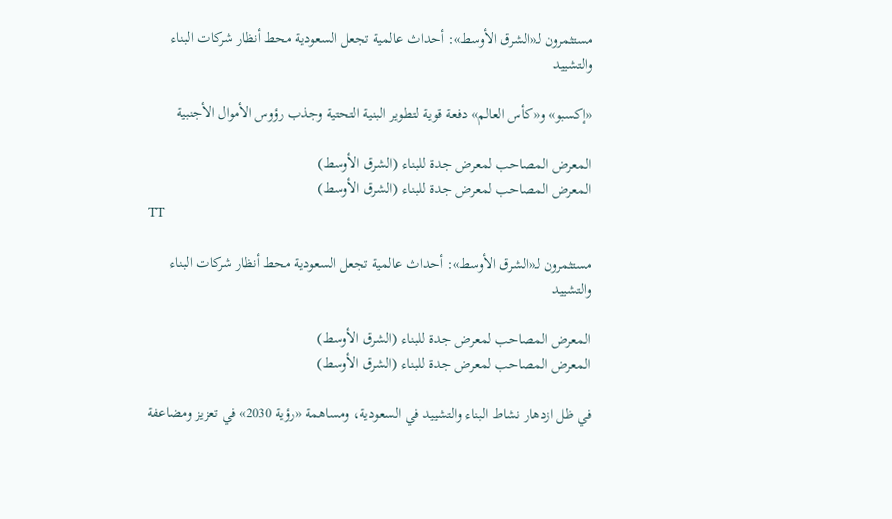مستثمرون لـ«الشرق الأوسط»: أحداث عالمية تجعل السعودية محط أنظار شركات البناء والتشييد

«إكسبو» و«كأس العالم» دفعة قوية لتطوير البنية التحتية وجذب رؤوس الأموال الأجنبية

المعرض المصاحب لمعرض جدة للبناء (الشرق الأوسط)
المعرض المصاحب لمعرض جدة للبناء (الشرق الأوسط)
TT

مستثمرون لـ«الشرق الأوسط»: أحداث عالمية تجعل السعودية محط أنظار شركات البناء والتشييد

المعرض المصاحب لمعرض جدة للبناء (الشرق الأوسط)
المعرض المصاحب لمعرض جدة للبناء (الشرق الأوسط)

في ظل ازدهار نشاط البناء والتشييد في السعودية، ومساهمة «رؤية 2030» في تعزيز ومضاعفة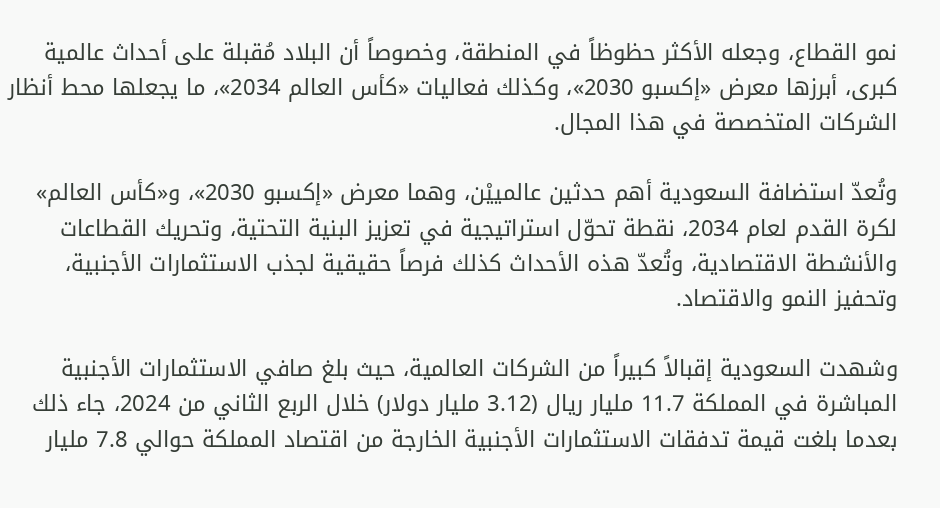نمو القطاع، وجعله الأكثر حظوظاً في المنطقة، وخصوصاً أن البلاد مُقبلة على أحداث عالمية كبرى، أبرزها معرض «إكسبو 2030»، وكذلك فعاليات «كأس العالم 2034»، ما يجعلها محط أنظار الشركات المتخصصة في هذا المجال.

وتُعدّ استضافة السعودية أهم حدثين عالمييْن، وهما معرض «إكسبو 2030»، و«كأس العالم» لكرة القدم لعام 2034، نقطة تحوّل استراتيجية في تعزيز البنية التحتية، وتحريك القطاعات والأنشطة الاقتصادية، وتُعدّ هذه الأحداث كذلك فرصاً حقيقية لجذب الاستثمارات الأجنبية، وتحفيز النمو والاقتصاد.

وشهدت السعودية إقبالاً كبيراً من الشركات العالمية، حيث بلغ صافي الاستثمارات الأجنبية المباشرة في المملكة 11.7 مليار ريال (3.12 مليار دولار) خلال الربع الثاني من 2024، جاء ذلك بعدما بلغت قيمة تدفقات الاستثمارات الأجنبية الخارجة من اقتصاد المملكة حوالي 7.8 مليار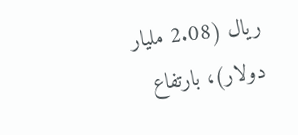ريال (2.08 مليار دولار)، بارتفاع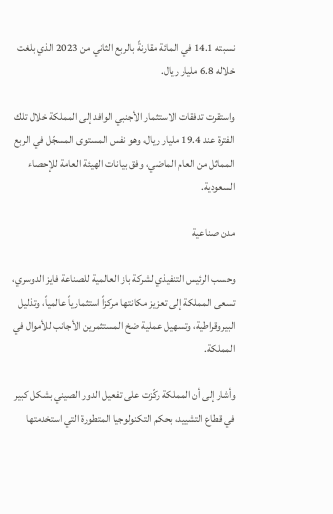نسبته 14.1 في المائة مقارنةً بالربع الثاني من 2023 الذي بلغت خلاله 6.8 مليار ريال.

واستقرت تدفقات الاستثمار الأجنبي الوافد إلى المملكة خلال تلك الفترة عند 19.4 مليار ريال، وهو نفس المستوى المسجّل في الربع المماثل من العام الماضي، وفق بيانات الهيئة العامة للإحصاء السعودية.

مدن صناعية

وحسب الرئيس التنفيذي لشركة باز العالمية للصناعة فايز الدوسري، تسعى المملكة إلى تعزيز مكانتها مركزاً استثمارياً عالمياً، وتذليل البيروقراطية، وتسهيل عملية ضخ المستثمرين الأجانب للأموال في المملكة.

وأشار إلى أن المملكة ركّزت على تفعيل الدور الصيني بشكل كبير في قطاع التشييد، بحكم التكنولوجيا المتطورة التي استخدمتها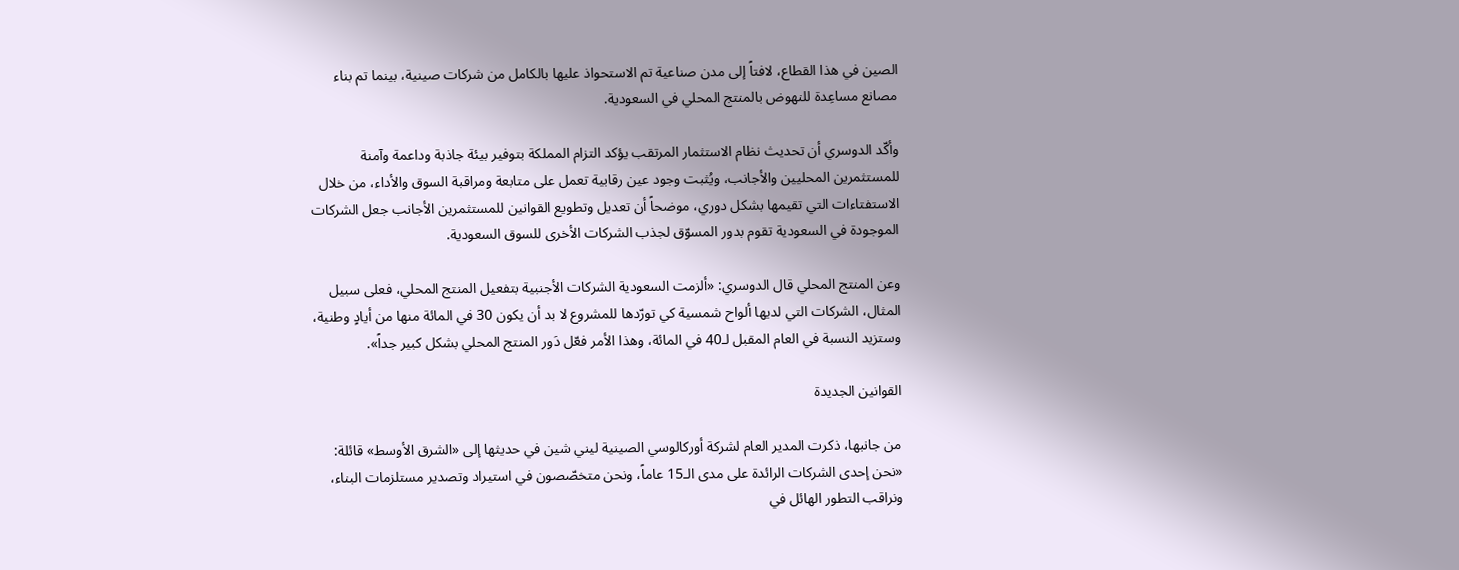الصين في هذا القطاع، لافتاً إلى مدن صناعية تم الاستحواذ عليها بالكامل من شركات صينية، بينما تم بناء مصانع مساعِدة للنهوض بالمنتج المحلي في السعودية.

وأكّد الدوسري أن تحديث نظام الاستثمار المرتقب يؤكد التزام المملكة بتوفير بيئة جاذبة وداعمة وآمنة للمستثمرين المحليين والأجانب، ويُثبت وجود عين رقابية تعمل على متابعة ومراقبة السوق والأداء، من خلال الاستفتاءات التي تقيمها بشكل دوري، موضحاً أن تعديل وتطويع القوانين للمستثمرين الأجانب جعل الشركات الموجودة في السعودية تقوم بدور المسوّق لجذب الشركات الأخرى للسوق السعودية.

وعن المنتج المحلي قال الدوسري: «ألزمت السعودية الشركات الأجنبية بتفعيل المنتج المحلي، فعلى سبيل المثال، الشركات التي لديها ألواح شمسية كي تورّدها للمشروع لا بد أن يكون 30 في المائة منها من أيادٍ وطنية، وستزيد النسبة في العام المقبل لـ40 في المائة، وهذا الأمر فعّل دَور المنتج المحلي بشكل كبير جداً».

القوانين الجديدة

من جانبها، ذكرت المدير العام لشركة أوركالوسي الصينية ليني شين في حديثها إلى «الشرق الأوسط» قائلة: «نحن إحدى الشركات الرائدة على مدى الـ15 عاماً، ونحن متخصّصون في استيراد وتصدير مستلزمات البناء، ونراقب التطور الهائل في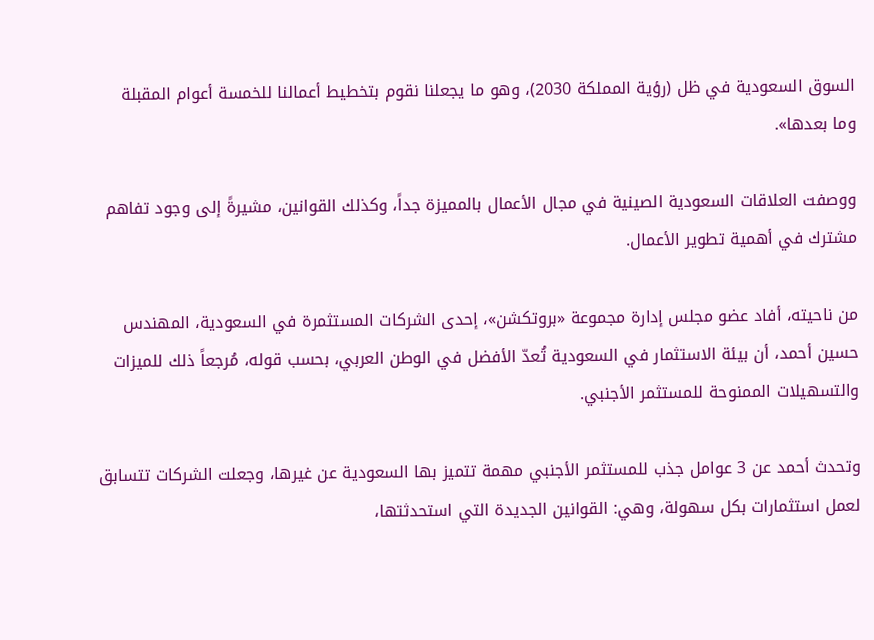السوق السعودية في ظل (رؤية المملكة 2030)، وهو ما يجعلنا نقوم بتخطيط أعمالنا للخمسة أعوام المقبلة وما بعدها».

ووصفت العلاقات السعودية الصينية في مجال الأعمال بالمميزة جداً، وكذلك القوانين، مشيرةً إلى وجود تفاهم مشترك في أهمية تطوير الأعمال.

من ناحيته، أفاد عضو مجلس إدارة مجموعة «بروتكشن»، إحدى الشركات المستثمرة في السعودية، المهندس حسين أحمد، أن بيئة الاستثمار في السعودية تُعدّ الأفضل في الوطن العربي، بحسب قوله، مُرجعاً ذلك للميزات والتسهيلات الممنوحة للمستثمر الأجنبي.

وتحدث أحمد عن 3 عوامل جذب للمستثمر الأجنبي مهمة تتميز بها السعودية عن غيرها، وجعلت الشركات تتسابق لعمل استثمارات بكل سهولة، وهي: القوانين الجديدة التي استحدثتها،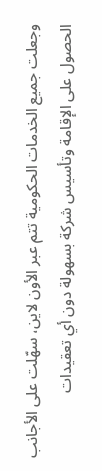وجعلت جميع الخدمات الحكومية تتم عبر الأون لاين، سهّلت على الأجانب الحصول على الإقامة وتأسيس شركة بسهولة دون أي تعقيدات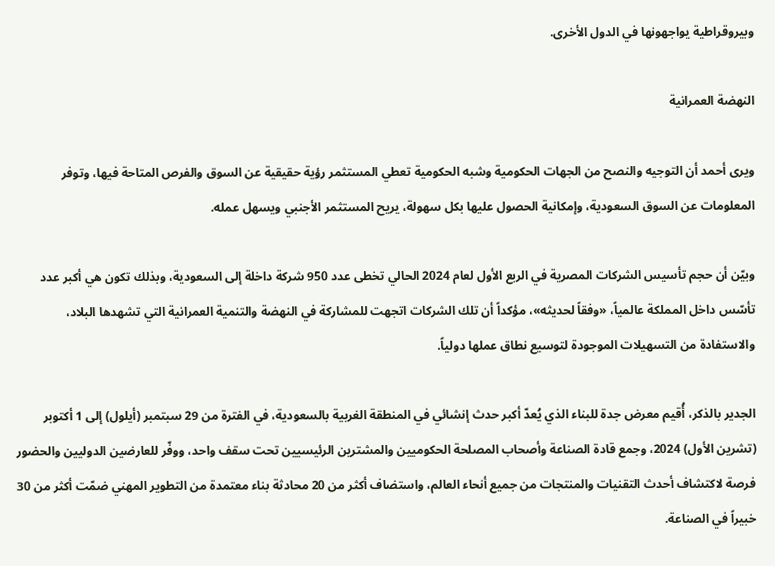وبيروقراطية يواجهونها في الدول الأخرى.

النهضة العمرانية

ويرى أحمد أن التوجيه والنصح من الجهات الحكومية وشبه الحكومية تعطي المستثمر رؤية حقيقية عن السوق والفرص المتاحة فيها، وتوفر المعلومات عن السوق السعودية، وإمكانية الحصول عليها بكل سهولة، يريح المستثمر الأجنبي ويسهل عمله.

وبيّن أن حجم تأسيس الشركات المصرية في الربع الأول لعام 2024 الحالي تخطى عدد 950 شركة داخلة إلى السعودية، وبذلك تكون هي أكبر عدد تأسّس داخل المملكة عالمياً، «وفقاً لحديثه»، مؤكداً أن تلك الشركات اتجهت للمشاركة في النهضة والتنمية العمرانية التي تشهدها البلاد، والاستفادة من التسهيلات الموجودة لتوسيع نطاق عملها دولياً.

الجدير بالذكر، أُقيم معرض جدة للبناء الذي يُعدّ أكبر حدث إنشائي في المنطقة الغربية بالسعودية، في الفترة من 29 سبتمبر (أيلول) إلى 1 أكتوبر (تشرين الأول) 2024، وجمع قادة الصناعة وأصحاب المصلحة الحكوميين والمشترين الرئيسيين تحت سقف واحد، ووفّر للعارضين الدوليين والحضور فرصة لاكتشاف أحدث التقنيات والمنتجات من جميع أنحاء العالم، واستضاف أكثر من 20 محادثة بناء معتمدة من التطوير المهني ضمّت أكثر من 30 خبيراً في الصناعة.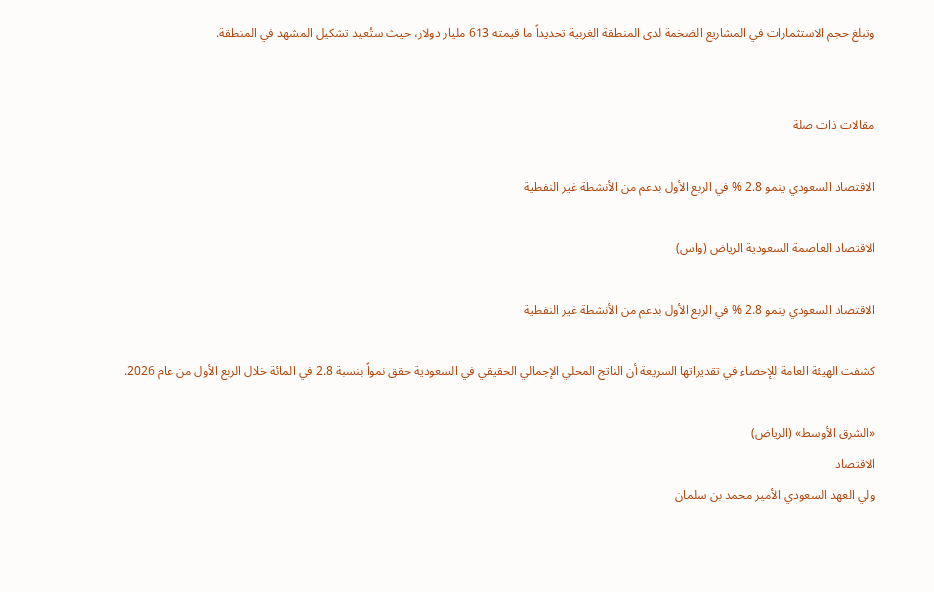وتبلغ حجم الاستثمارات في المشاريع الضخمة لدى المنطقة الغربية تحديداً ما قيمته 613 مليار دولار، حيث ستُعيد تشكيل المشهد في المنطقة.


مقالات ذات صلة

الاقتصاد السعودي ينمو 2.8 % في الربع الأول بدعم من الأنشطة غير النفطية

الاقتصاد العاصمة السعودية الرياض (واس)

الاقتصاد السعودي ينمو 2.8 % في الربع الأول بدعم من الأنشطة غير النفطية

كشفت الهيئة العامة للإحصاء في تقديراتها السريعة أن الناتج المحلي الإجمالي الحقيقي في السعودية حقق نمواً بنسبة 2.8 في المائة خلال الربع الأول من عام 2026.

«الشرق الأوسط» (الرياض)
الاقتصاد
ولي العهد السعودي الأمير محمد بن سلمان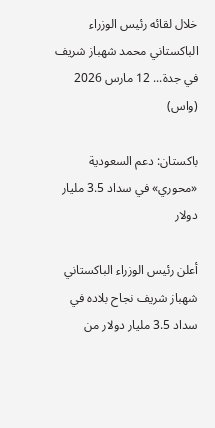خلال لقائه رئيس الوزراء الباكستاني محمد شهباز شريف في جدة... 12 مارس 2026 (واس)

باكستان: دعم السعودية «محوري» في سداد 3.5 مليار دولار

أعلن رئيس الوزراء الباكستاني شهباز شريف نجاح بلاده في سداد 3.5 مليار دولار من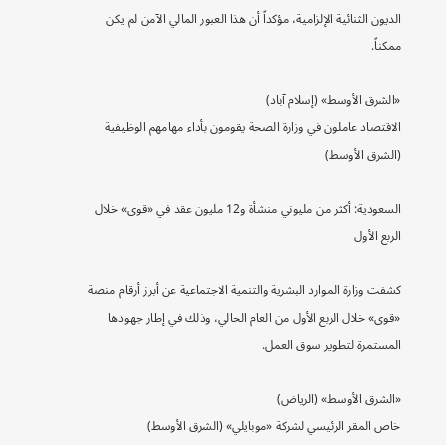الديون الثنائية الإلزامية، مؤكداً أن هذا العبور المالي الآمن لم يكن ممكناً.

«الشرق الأوسط» (إسلام آباد)
الاقتصاد عاملون في وزارة الصحة يقومون بأداء مهامهم الوظيفية (الشرق الأوسط)

السعودية: أكثر من مليوني منشأة و12 مليون عقد في «قوى» خلال الربع الأول

كشفت وزارة الموارد البشرية والتنمية الاجتماعية عن أبرز أرقام منصة «قوى» خلال الربع الأول من العام الحالي، وذلك في إطار جهودها المستمرة لتطوير سوق العمل.

«الشرق الأوسط» (الرياض)
خاص المقر الرئيسي لشركة «موبايلي» (الشرق الأوسط)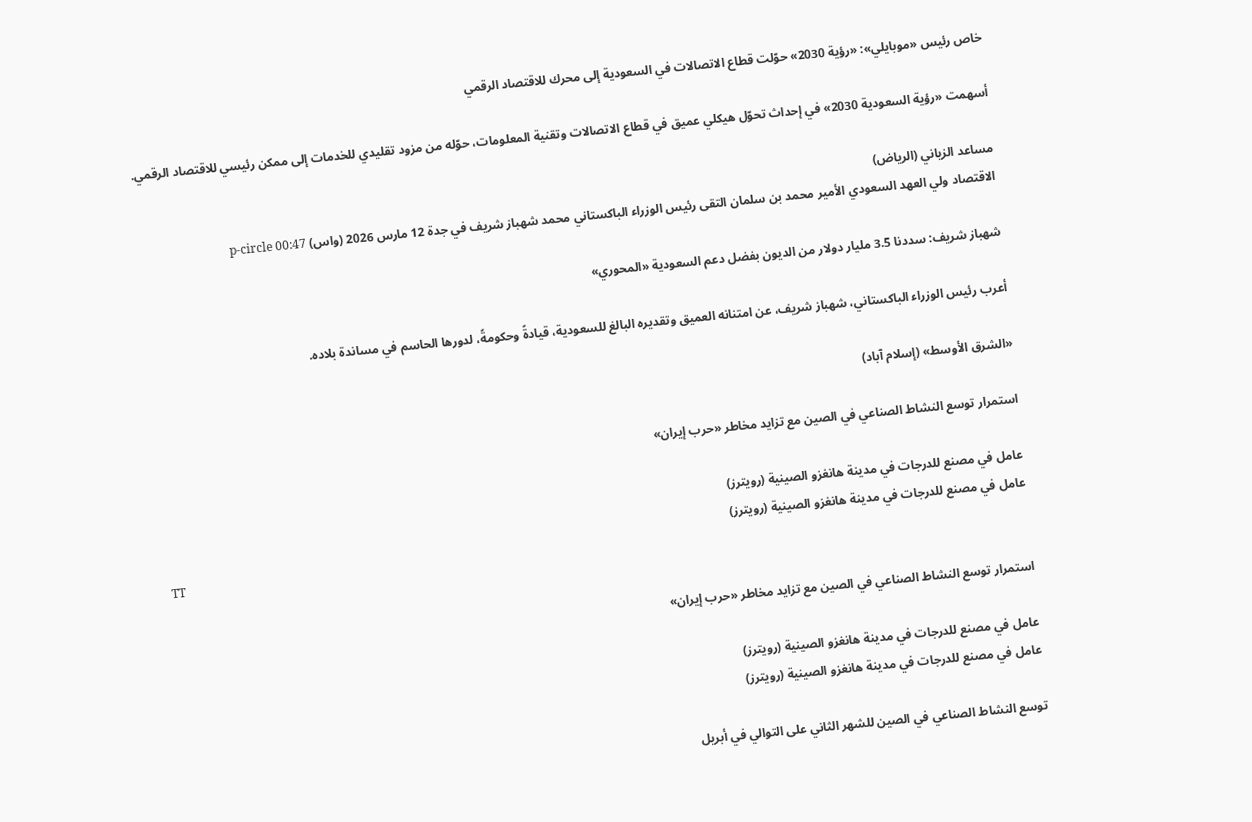خاص رئيس «موبايلي»: «رؤية 2030» حوّلت قطاع الاتصالات في السعودية إلى محرك للاقتصاد الرقمي

أسهمت «رؤية السعودية 2030» في إحداث تحوّل هيكلي عميق في قطاع الاتصالات وتقنية المعلومات، حوّله من مزود تقليدي للخدمات إلى ممكن رئيسي للاقتصاد الرقمي.

مساعد الزياني (الرياض)
الاقتصاد ولي العهد السعودي الأمير محمد بن سلمان التقى رئيس الوزراء الباكستاني محمد شهباز شريف في جدة 12 مارس 2026 (واس) p-circle 00:47

شهباز شريف: سددنا 3.5 مليار دولار من الديون بفضل دعم السعودية «المحوري»

أعرب رئيس الوزراء الباكستاني، شهباز شريف، عن امتنانه العميق وتقديره البالغ للسعودية، قيادةً وحكومةً، لدورها الحاسم في مساندة بلاده.

«الشرق الأوسط» (إسلام آباد)

استمرار توسع النشاط الصناعي في الصين مع تزايد مخاطر «حرب إيران»

عامل في مصنع للدرجات في مدينة هانغزو الصينية (رويترز)
عامل في مصنع للدرجات في مدينة هانغزو الصينية (رويترز)
TT

استمرار توسع النشاط الصناعي في الصين مع تزايد مخاطر «حرب إيران»

عامل في مصنع للدرجات في مدينة هانغزو الصينية (رويترز)
عامل في مصنع للدرجات في مدينة هانغزو الصينية (رويترز)

توسع النشاط الصناعي في الصين للشهر الثاني على التوالي في أبريل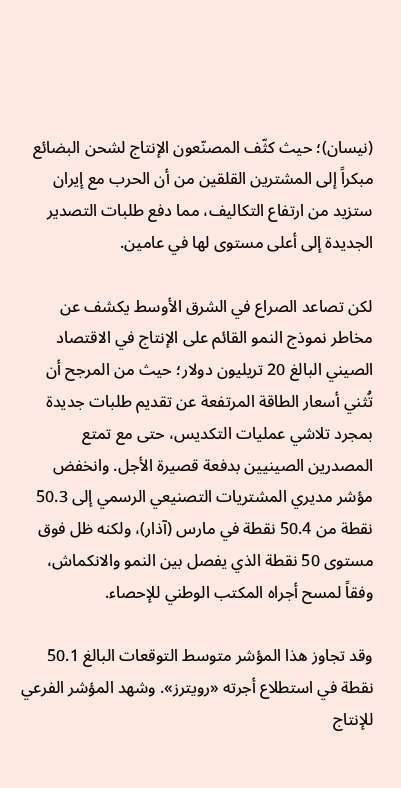(نيسان)؛ حيث كثّف المصنّعون الإنتاج لشحن البضائع مبكراً إلى المشترين القلقين من أن الحرب مع إيران ستزيد من ارتفاع التكاليف، مما دفع طلبات التصدير الجديدة إلى أعلى مستوى لها في عامين.

لكن تصاعد الصراع في الشرق الأوسط يكشف عن مخاطر نموذج النمو القائم على الإنتاج في الاقتصاد الصيني البالغ 20 تريليون دولار؛ حيث من المرجح أن تُثني أسعار الطاقة المرتفعة عن تقديم طلبات جديدة بمجرد تلاشي عمليات التكديس، حتى مع تمتع المصدرين الصينيين بدفعة قصيرة الأجل. وانخفض مؤشر مديري المشتريات التصنيعي الرسمي إلى 50.3 نقطة من 50.4 نقطة في مارس (آذار)، ولكنه ظل فوق مستوى 50 نقطة الذي يفصل بين النمو والانكماش، وفقاً لمسح أجراه المكتب الوطني للإحصاء.

وقد تجاوز هذا المؤشر متوسط التوقعات البالغ 50.1 نقطة في استطلاع أجرته «رويترز». وشهد المؤشر الفرعي للإنتاج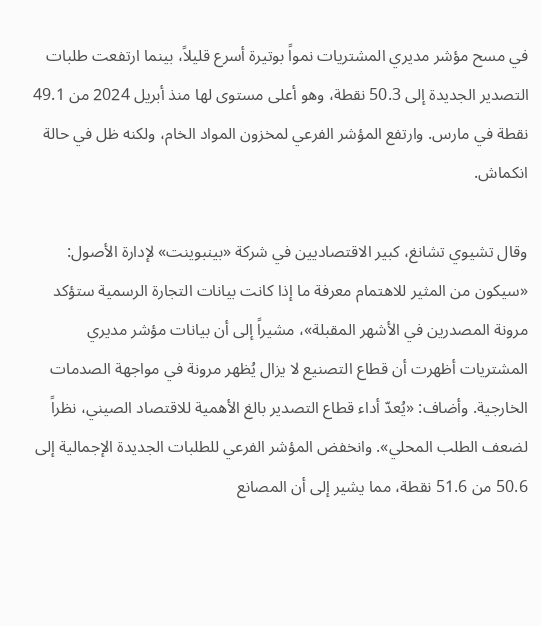في مسح مؤشر مديري المشتريات نمواً بوتيرة أسرع قليلاً، بينما ارتفعت طلبات التصدير الجديدة إلى 50.3 نقطة، وهو أعلى مستوى لها منذ أبريل 2024 من 49.1 نقطة في مارس. وارتفع المؤشر الفرعي لمخزون المواد الخام، ولكنه ظل في حالة انكماش.

وقال تشيوي تشانغ، كبير الاقتصاديين في شركة «بينبوينت» لإدارة الأصول: «سيكون من المثير للاهتمام معرفة ما إذا كانت بيانات التجارة الرسمية ستؤكد مرونة المصدرين في الأشهر المقبلة»، مشيراً إلى أن بيانات مؤشر مديري المشتريات أظهرت أن قطاع التصنيع لا يزال يُظهر مرونة في مواجهة الصدمات الخارجية. وأضاف: «يُعدّ أداء قطاع التصدير بالغ الأهمية للاقتصاد الصيني، نظراً لضعف الطلب المحلي». وانخفض المؤشر الفرعي للطلبات الجديدة الإجمالية إلى 50.6 من 51.6 نقطة، مما يشير إلى أن المصانع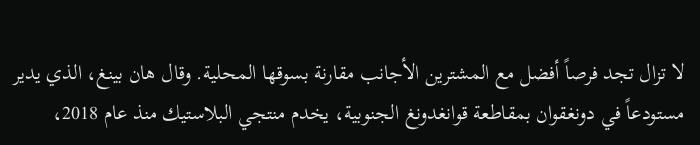لا تزال تجد فرصاً أفضل مع المشترين الأجانب مقارنة بسوقها المحلية. وقال هان بينغ، الذي يدير مستودعاً في دونغقوان بمقاطعة قوانغدونغ الجنوبية، يخدم منتجي البلاستيك منذ عام 2018،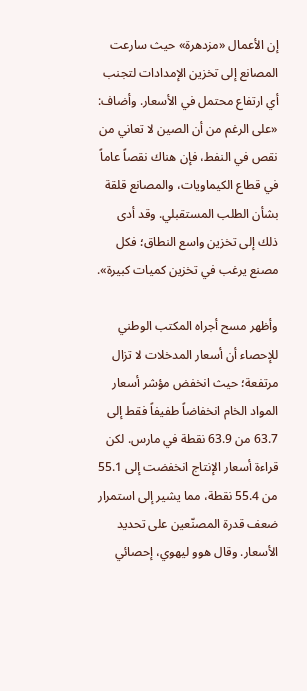إن الأعمال «مزدهرة» حيث سارعت المصانع إلى تخزين الإمدادات لتجنب أي ارتفاع محتمل في الأسعار. وأضاف: «على الرغم من أن الصين لا تعاني من نقص في النفط، فإن هناك نقصاً عاماً في قطاع الكيماويات، والمصانع قلقة بشأن الطلب المستقبلي. وقد أدى ذلك إلى تخزين واسع النطاق؛ فكل مصنع يرغب في تخزين كميات كبيرة».

وأظهر مسح أجراه المكتب الوطني للإحصاء أن أسعار المدخلات لا تزال مرتفعة؛ حيث انخفض مؤشر أسعار المواد الخام انخفاضاً طفيفاً فقط إلى 63.7 من 63.9 نقطة في مارس. لكن قراءة أسعار الإنتاج انخفضت إلى 55.1 من 55.4 نقطة، مما يشير إلى استمرار ضعف قدرة المصنّعين على تحديد الأسعار. وقال هوو ليهوي، إحصائي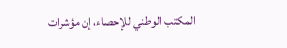المكتب الوطني للإحصاء، إن مؤشرات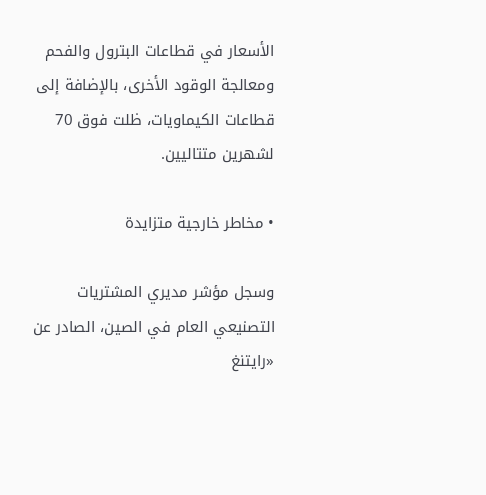الأسعار في قطاعات البترول والفحم ومعالجة الوقود الأخرى، بالإضافة إلى قطاعات الكيماويات، ظلت فوق 70 لشهرين متتاليين.

• مخاطر خارجية متزايدة

وسجل مؤشر مديري المشتريات التصنيعي العام في الصين، الصادر عن «رايتنغ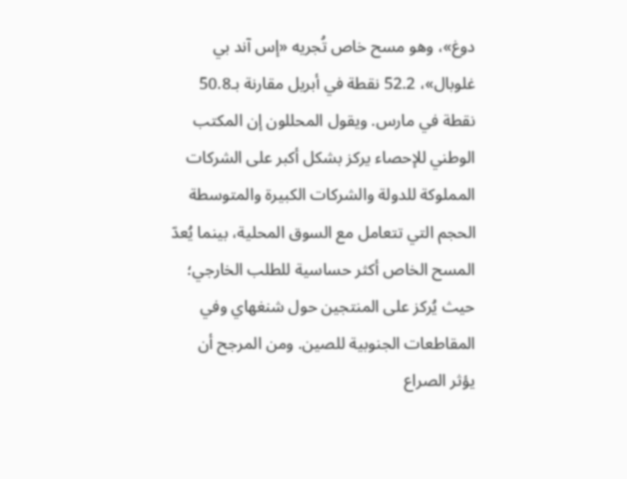دوغ»، وهو مسح خاص تُجريه «إس آند بي غلوبال»، 52.2 نقطة في أبريل مقارنة بـ50.8 نقطة في مارس. ويقول المحللون إن المكتب الوطني للإحصاء يركز بشكل أكبر على الشركات المملوكة للدولة والشركات الكبيرة والمتوسطة الحجم التي تتعامل مع السوق المحلية، بينما يُعدّ المسح الخاص أكثر حساسية للطلب الخارجي؛ حيث يُركز على المنتجين حول شنغهاي وفي المقاطعات الجنوبية للصين. ومن المرجح أن يؤثر الصراع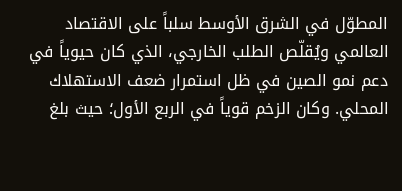المطوّل في الشرق الأوسط سلباً على الاقتصاد العالمي ويُقلّص الطلب الخارجي، الذي كان حيوياً في دعم نمو الصين في ظل استمرار ضعف الاستهلاك المحلي. وكان الزخم قوياً في الربع الأول؛ حيث بلغ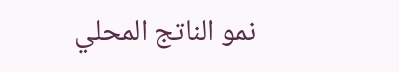نمو الناتج المحلي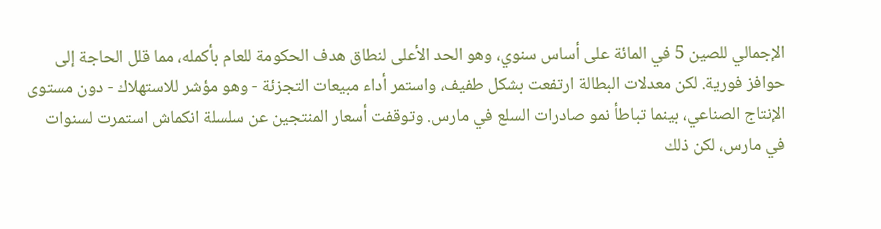الإجمالي للصين 5 في المائة على أساس سنوي، وهو الحد الأعلى لنطاق هدف الحكومة للعام بأكمله، مما قلل الحاجة إلى حوافز فورية. لكن معدلات البطالة ارتفعت بشكل طفيف، واستمر أداء مبيعات التجزئة - وهو مؤشر للاستهلاك - دون مستوى الإنتاج الصناعي، بينما تباطأ نمو صادرات السلع في مارس. وتوقفت أسعار المنتجين عن سلسلة انكماش استمرت لسنوات في مارس، لكن ذلك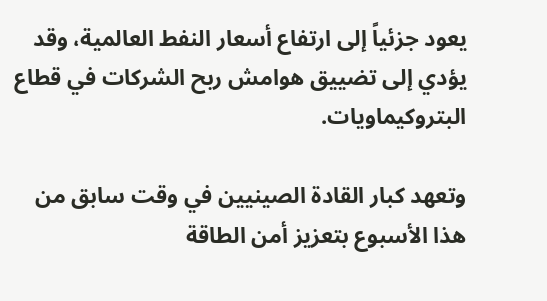يعود جزئياً إلى ارتفاع أسعار النفط العالمية، وقد يؤدي إلى تضييق هوامش ربح الشركات في قطاع البتروكيماويات.

وتعهد كبار القادة الصينيين في وقت سابق من هذا الأسبوع بتعزيز أمن الطاقة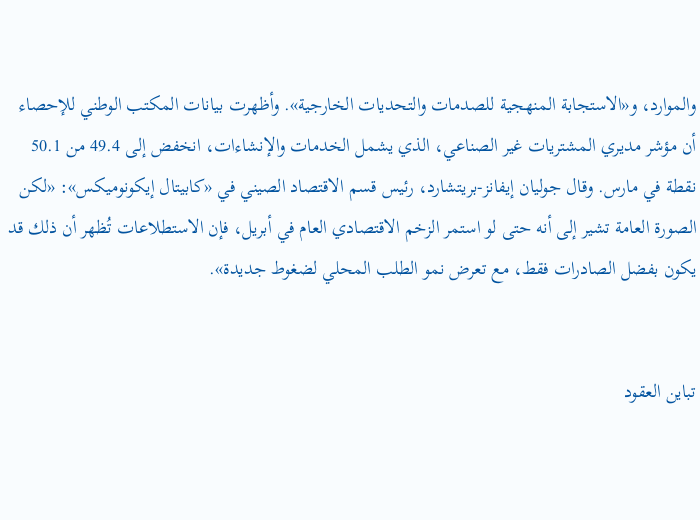والموارد، و«الاستجابة المنهجية للصدمات والتحديات الخارجية». وأظهرت بيانات المكتب الوطني للإحصاء أن مؤشر مديري المشتريات غير الصناعي، الذي يشمل الخدمات والإنشاءات، انخفض إلى 49.4 من 50.1 نقطة في مارس. وقال جوليان إيفانز-بريتشارد، رئيس قسم الاقتصاد الصيني في «كابيتال إيكونوميكس»: «لكن الصورة العامة تشير إلى أنه حتى لو استمر الزخم الاقتصادي العام في أبريل، فإن الاستطلاعات تُظهر أن ذلك قد يكون بفضل الصادرات فقط، مع تعرض نمو الطلب المحلي لضغوط جديدة».


تباين العقود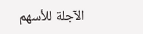الآجلة للأسهم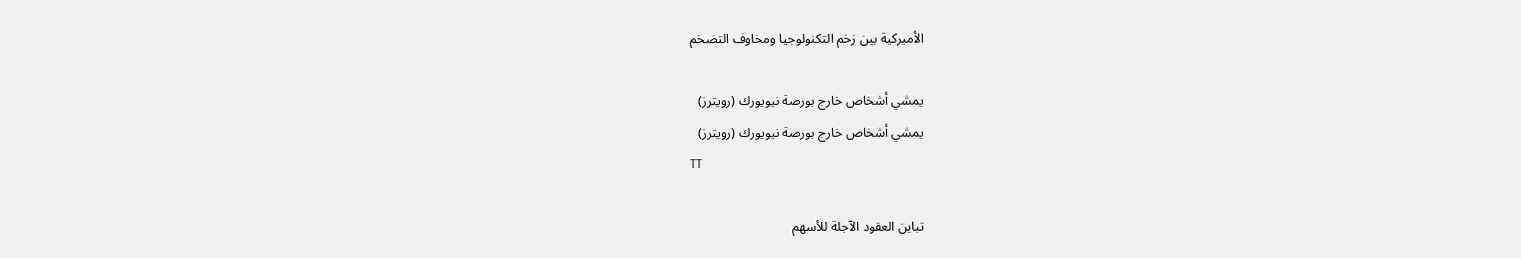الأميركية بين زخم التكنولوجيا ومخاوف التضخم

يمشي أشخاص خارج بورصة نيويورك (رويترز)
يمشي أشخاص خارج بورصة نيويورك (رويترز)
TT

تباين العقود الآجلة للأسهم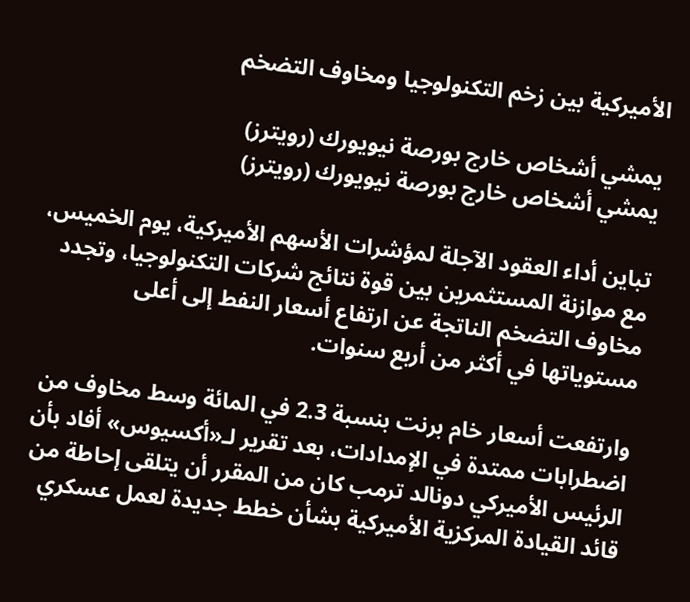الأميركية بين زخم التكنولوجيا ومخاوف التضخم

يمشي أشخاص خارج بورصة نيويورك (رويترز)
يمشي أشخاص خارج بورصة نيويورك (رويترز)

تباين أداء العقود الآجلة لمؤشرات الأسهم الأميركية، يوم الخميس، مع موازنة المستثمرين بين قوة نتائج شركات التكنولوجيا، وتجدد مخاوف التضخم الناتجة عن ارتفاع أسعار النفط إلى أعلى مستوياتها في أكثر من أربع سنوات.

وارتفعت أسعار خام برنت بنسبة 2.3 في المائة وسط مخاوف من اضطرابات ممتدة في الإمدادات، بعد تقرير لـ«أكسيوس» أفاد بأن الرئيس الأميركي دونالد ترمب كان من المقرر أن يتلقى إحاطة من قائد القيادة المركزية الأميركية بشأن خطط جديدة لعمل عسكري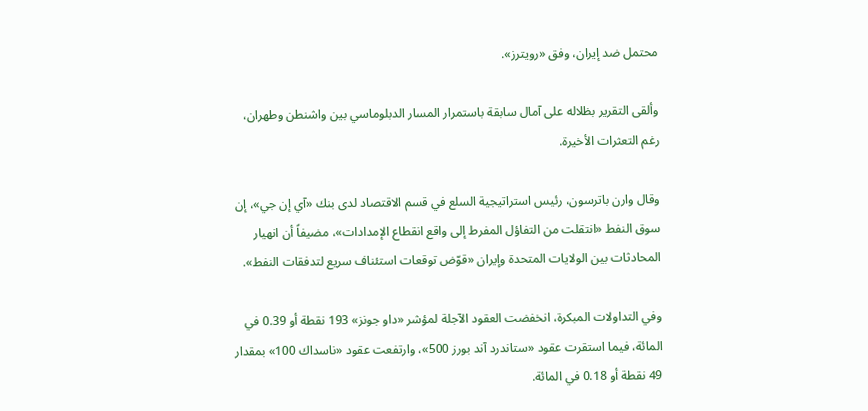محتمل ضد إيران، وفق «رويترز».

وألقى التقرير بظلاله على آمال سابقة باستمرار المسار الدبلوماسي بين واشنطن وطهران، رغم التعثرات الأخيرة.

وقال وارن باترسون، رئيس استراتيجية السلع في قسم الاقتصاد لدى بنك «آي إن جي»، إن سوق النفط «انتقلت من التفاؤل المفرط إلى واقع انقطاع الإمدادات»، مضيفاً أن انهيار المحادثات بين الولايات المتحدة وإيران «قوّض توقعات استئناف سريع لتدفقات النفط».

وفي التداولات المبكرة، انخفضت العقود الآجلة لمؤشر «داو جونز» 193 نقطة أو 0.39 في المائة، فيما استقرت عقود «ستاندرد آند بورز 500»، وارتفعت عقود «ناسداك 100» بمقدار 49 نقطة أو 0.18 في المائة.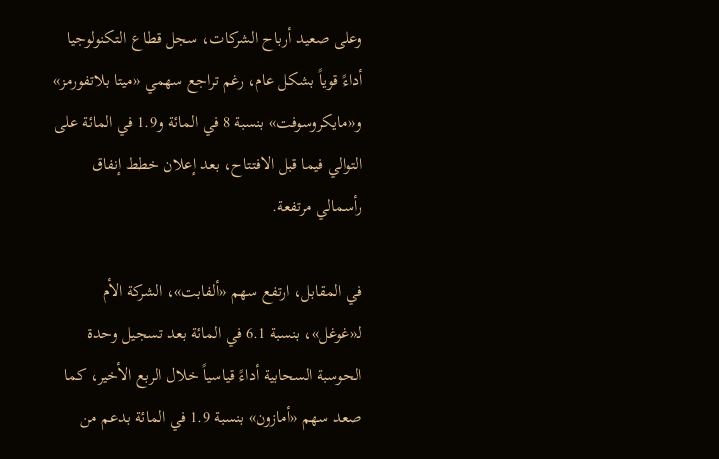وعلى صعيد أرباح الشركات، سجل قطاع التكنولوجيا أداءً قوياً بشكل عام، رغم تراجع سهمي «ميتا بلاتفورمز» و«مايكروسوفت» بنسبة 8 في المائة و1.9 في المائة على التوالي فيما قبل الافتتاح، بعد إعلان خطط إنفاق رأسمالي مرتفعة.

في المقابل، ارتفع سهم «ألفابت»، الشركة الأم لـ«غوغل»، بنسبة 6.1 في المائة بعد تسجيل وحدة الحوسبة السحابية أداءً قياسياً خلال الربع الأخير، كما صعد سهم «أمازون» بنسبة 1.9 في المائة بدعم من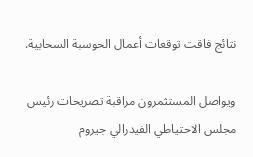نتائج فاقت توقعات أعمال الحوسبة السحابية.

ويواصل المستثمرون مراقبة تصريحات رئيس مجلس الاحتياطي الفيدرالي جيروم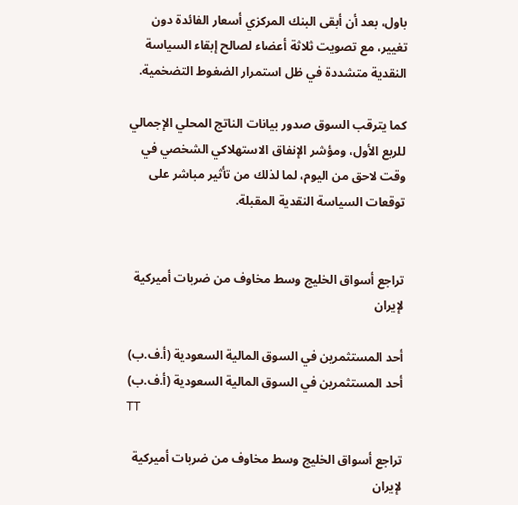باول، بعد أن أبقى البنك المركزي أسعار الفائدة دون تغيير، مع تصويت ثلاثة أعضاء لصالح إبقاء السياسة النقدية متشددة في ظل استمرار الضغوط التضخمية.

كما يترقب السوق صدور بيانات الناتج المحلي الإجمالي للربع الأول، ومؤشر الإنفاق الاستهلاكي الشخصي في وقت لاحق من اليوم، لما لذلك من تأثير مباشر على توقعات السياسة النقدية المقبلة.


تراجع أسواق الخليج وسط مخاوف من ضربات أميركية لإيران

أحد المستثمرين في السوق المالية السعودية (أ.ف.ب)
أحد المستثمرين في السوق المالية السعودية (أ.ف.ب)
TT

تراجع أسواق الخليج وسط مخاوف من ضربات أميركية لإيران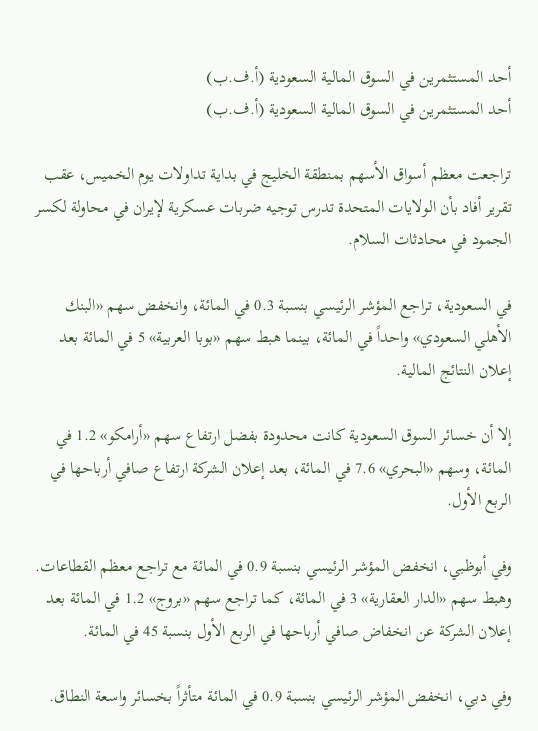أحد المستثمرين في السوق المالية السعودية (أ.ف.ب)
أحد المستثمرين في السوق المالية السعودية (أ.ف.ب)

تراجعت معظم أسواق الأسهم بمنطقة الخليج في بداية تداولات يوم الخميس، عقب تقرير أفاد بأن الولايات المتحدة تدرس توجيه ضربات عسكرية لإيران في محاولة لكسر الجمود في محادثات السلام.

في السعودية، تراجع المؤشر الرئيسي بنسبة 0.3 في المائة، وانخفض سهم «البنك الأهلي السعودي» واحداً في المائة، بينما هبط سهم «بوبا العربية» 5 في المائة بعد إعلان النتائج المالية.

إلا أن خسائر السوق السعودية كانت محدودة بفضل ارتفاع سهم «أرامكو» 1.2 في المائة، وسهم «البحري» 7.6 في المائة، بعد إعلان الشركة ارتفاع صافي أرباحها في الربع الأول.

وفي أبوظبي، انخفض المؤشر الرئيسي بنسبة 0.9 في المائة مع تراجع معظم القطاعات. وهبط سهم «الدار العقارية» 3 في المائة، كما تراجع سهم «بروج» 1.2 في المائة بعد إعلان الشركة عن انخفاض صافي أرباحها في الربع الأول بنسبة 45 في المائة.

وفي دبي، انخفض المؤشر الرئيسي بنسبة 0.9 في المائة متأثراً بخسائر واسعة النطاق.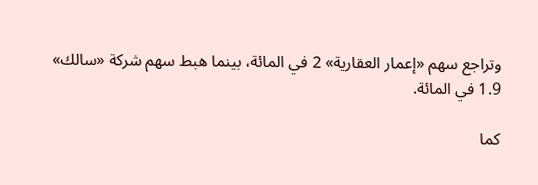وتراجع سهم «إعمار العقارية» 2 في المائة، بينما هبط سهم شركة «سالك» 1.9 في المائة.

كما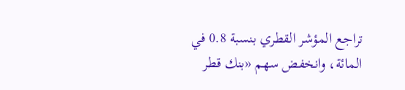تراجع المؤشر القطري بنسبة 0.8 في المائة، وانخفض سهم «بنك قطر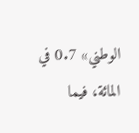الوطني» 0.7 في المائة، فيما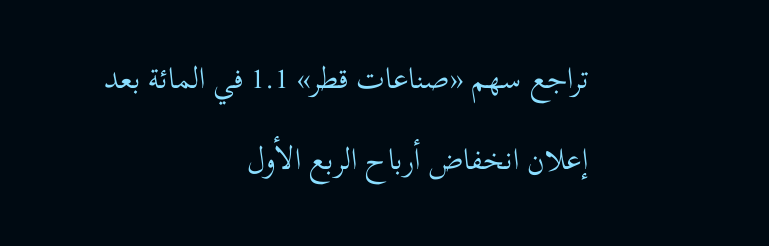تراجع سهم «صناعات قطر» 1.1 في المائة بعد إعلان انخفاض أرباح الربع الأول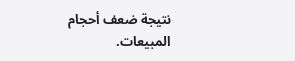نتيجة ضعف أحجام المبيعات.